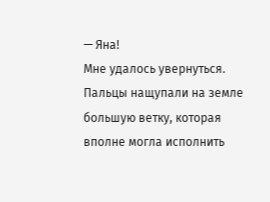— Яна!
Мне удалось увернуться. Пальцы нащупали на земле большую ветку, которая вполне могла исполнить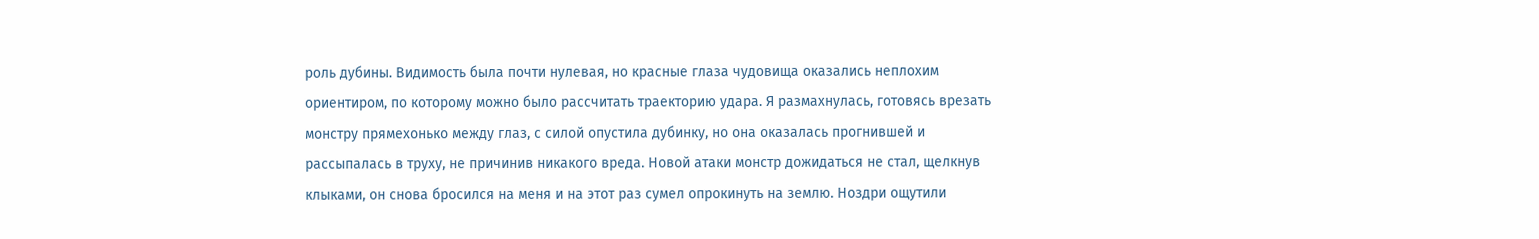роль дубины. Видимость была почти нулевая, но красные глаза чудовища оказались неплохим ориентиром, по которому можно было рассчитать траекторию удара. Я размахнулась, готовясь врезать монстру прямехонько между глаз, с силой опустила дубинку, но она оказалась прогнившей и рассыпалась в труху, не причинив никакого вреда. Новой атаки монстр дожидаться не стал, щелкнув клыками, он снова бросился на меня и на этот раз сумел опрокинуть на землю. Ноздри ощутили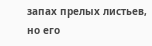запах прелых листьев, но его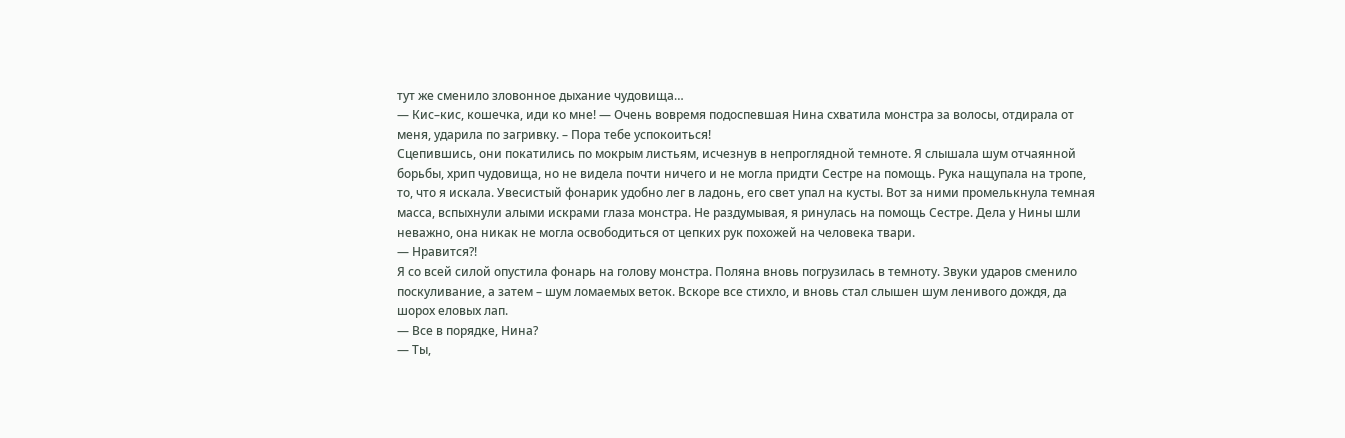тут же сменило зловонное дыхание чудовища…
— Кис–кис, кошечка, иди ко мне! — Очень вовремя подоспевшая Нина схватила монстра за волосы, отдирала от меня, ударила по загривку. – Пора тебе успокоиться!
Сцепившись, они покатились по мокрым листьям, исчезнув в непроглядной темноте. Я слышала шум отчаянной борьбы, хрип чудовища, но не видела почти ничего и не могла придти Сестре на помощь. Рука нащупала на тропе, то, что я искала. Увесистый фонарик удобно лег в ладонь, его свет упал на кусты. Вот за ними промелькнула темная масса, вспыхнули алыми искрами глаза монстра. Не раздумывая, я ринулась на помощь Сестре. Дела у Нины шли неважно, она никак не могла освободиться от цепких рук похожей на человека твари.
— Нравится?!
Я со всей силой опустила фонарь на голову монстра. Поляна вновь погрузилась в темноту. Звуки ударов сменило поскуливание, а затем – шум ломаемых веток. Вскоре все стихло, и вновь стал слышен шум ленивого дождя, да шорох еловых лап.
— Все в порядке, Нина?
— Ты,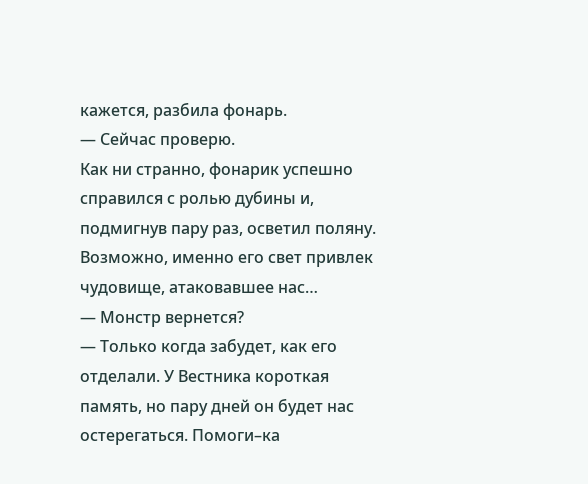кажется, разбила фонарь.
— Сейчас проверю.
Как ни странно, фонарик успешно справился с ролью дубины и, подмигнув пару раз, осветил поляну. Возможно, именно его свет привлек чудовище, атаковавшее нас…
— Монстр вернется?
— Только когда забудет, как его отделали. У Вестника короткая память, но пару дней он будет нас остерегаться. Помоги–ка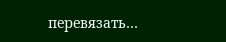перевязать…